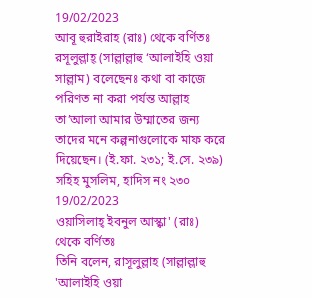19/02/2023
আবূ হুরাইরাহ (রাঃ) থেকে বর্ণিতঃ
রসূলুল্লাহ্ (সাল্লাল্লাহু ‘আলাইহি ওয়া সাল্লাম) বলেছেনঃ কথা বা কাজে পরিণত না করা পর্যন্ত আল্লাহ তা’আলা আমার উম্মাতের জন্য তাদের মনে কল্পনাগুলোকে মাফ করে দিয়েছেন। (ই.ফা. ২৩১; ই.সে. ২৩৯)
সহিহ মুসলিম, হাদিস নং ২৩০
19/02/2023
ওয়াসিলাহ্ ইবনুল আস্ক্বা' (রাঃ) থেকে বর্ণিতঃ
তিনি বলেন, রাসূলুল্লাহ (সাল্লাল্লাহু 'আলাইহি ওয়া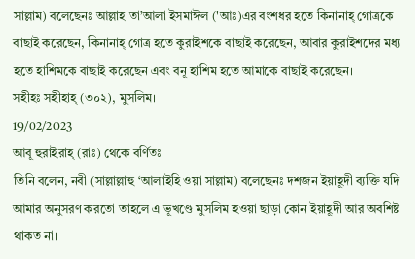সাল্লাম) বলেছেনঃ আল্লাহ তা’আলা ইসমাঈল ('আঃ)এর বংশধর হতে কিনানাহ্ গোত্রকে বাছাই করেছেন, কিনানাহ্ গোত্র হতে কুরাইশকে বাছাই করেছেন, আবার কুরাইশদের মধ্য হতে হাশিমকে বাছাই করেছেন এবং বনূ হাশিম হতে আমাকে বাছাই করেছেন।
সহীহঃ সহীহাহ্ (৩০২), মুসলিম।
19/02/2023
আবূ হুরাইরাহ্ (রাঃ) থেকে বর্ণিতঃ
তিনি বলেন, নবী (সাল্লাল্লাহু ‘আলাইহি ওয়া সাল্লাম) বলেছেনঃ দশজন ইয়াহূদী ব্যক্তি যদি আমার অনুসরণ করতো তাহলে এ ভূখণ্ডে মুসলিম হওয়া ছাড়া কোন ইয়াহূদী আর অবশিষ্ট থাকত না।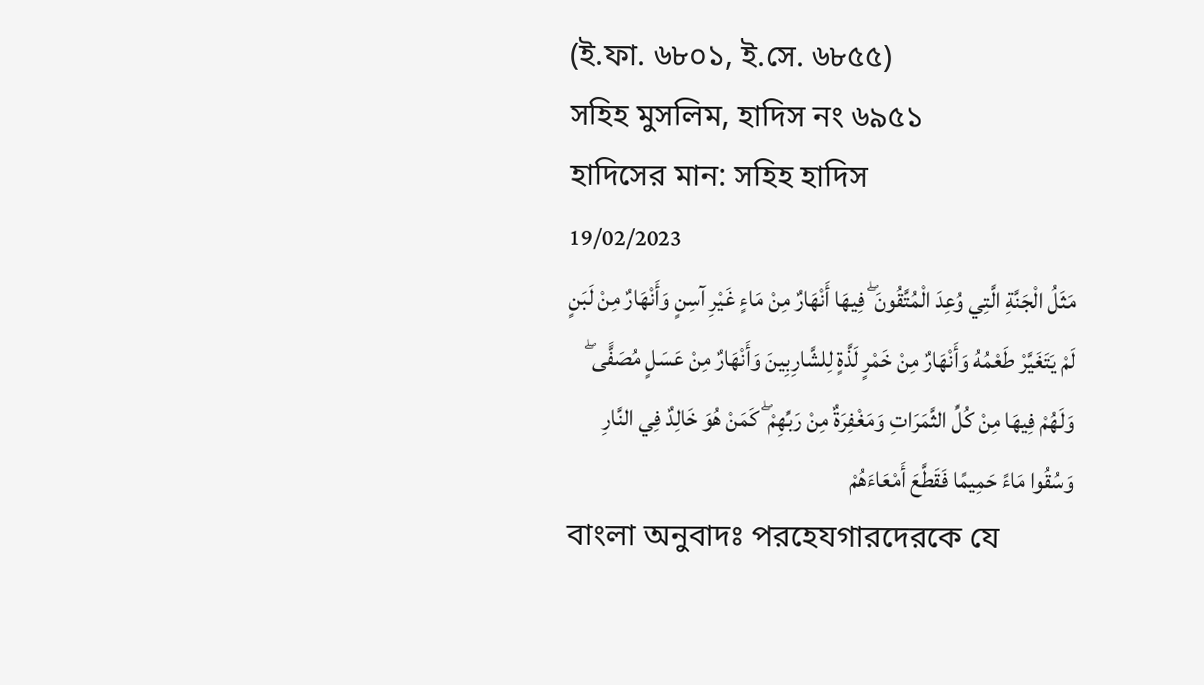(ই.ফা. ৬৮০১, ই.সে. ৬৮৫৫)
সহিহ মুসলিম, হাদিস নং ৬৯৫১
হাদিসের মান: সহিহ হাদিস
19/02/2023
مَثَلُ الْجَنَّةِ الَّتِي وُعِدَ الْمُتَّقُونَ ۖ فِيهَا أَنْهَارٌ مِنْ مَاءٍ غَيْرِ آسِنٍ وَأَنْهَارٌ مِنْ لَبَنٍ لَمْ يَتَغَيَّرْ طَعْمُهُ وَأَنْهَارٌ مِنْ خَمْرٍ لَذَّةٍ لِلشَّارِبِينَ وَأَنْهَارٌ مِنْ عَسَلٍ مُصَفًّى ۖ وَلَهُمْ فِيهَا مِنْ كُلِّ الثَّمَرَاتِ وَمَغْفِرَةٌ مِنْ رَبِّهِمْ ۖ كَمَنْ هُوَ خَالِدٌ فِي النَّارِ وَسُقُوا مَاءً حَمِيمًا فَقَطَّعَ أَمْعَاءَهُمْ
বাংলা অনুবাদঃ পরহেযগারদেরকে যে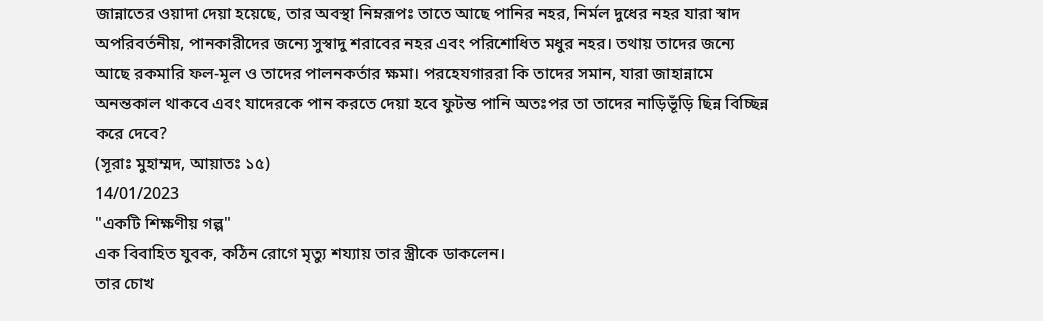জান্নাতের ওয়াদা দেয়া হয়েছে, তার অবস্থা নিম্নরূপঃ তাতে আছে পানির নহর, নির্মল দুধের নহর যারা স্বাদ অপরিবর্তনীয়, পানকারীদের জন্যে সুস্বাদু শরাবের নহর এবং পরিশোধিত মধুর নহর। তথায় তাদের জন্যে আছে রকমারি ফল-মূল ও তাদের পালনকর্তার ক্ষমা। পরহেযগাররা কি তাদের সমান, যারা জাহান্নামে অনন্তকাল থাকবে এবং যাদেরকে পান করতে দেয়া হবে ফুটন্ত পানি অতঃপর তা তাদের নাড়িভূঁড়ি ছিন্ন বিচ্ছিন্ন করে দেবে?
(সূরাঃ মুহাম্মদ, আয়াতঃ ১৫)
14/01/2023
"একটি শিক্ষণীয় গল্প"
এক বিবাহিত যুবক, কঠিন রোগে মৃত্যু শয্যায় তার স্ত্রীকে ডাকলেন।
তার চোখ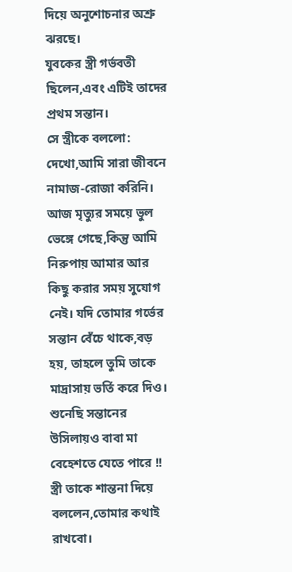দিয়ে অনুশোচনার অশ্রু ঝরছে।
যুবকের স্ত্রী গর্ভবতী ছিলেন,এবং এটিই তাদের প্রথম সন্তান।
সে স্ত্রীকে বললো: দেখো,আমি সারা জীবনে নামাজ-রোজা করিনি।
আজ মৃত্যুর সময়ে ভুল ভেঙ্গে গেছে,কিন্তু আমি নিরুপায় আমার আর কিছু করার সময় সুযোগ নেই। যদি তোমার গর্ভের সন্তান বেঁচে থাকে,বড় হয়, তাহলে তুমি তাকে মাদ্রাসায় ভর্তি করে দিও।
শুনেছি সন্তানের উসিলায়ও বাবা মা বেহেশতে যেতে পারে !!
স্ত্রী তাকে শান্তনা দিয়ে বললেন,তোমার কথাই রাখবো।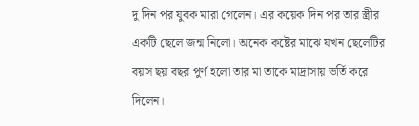দু দিন পর যুবক মারা গেলেন। এর কয়েক দিন পর তার স্ত্রীর একটি ছেলে জন্ম নিলো। অনেক কষ্টের মাঝে যখন ছেলেটির বয়স ছয় বছর পুর্ণ হলো তার মা তাকে মাদ্রাসায় ভর্তি করে দিলেন।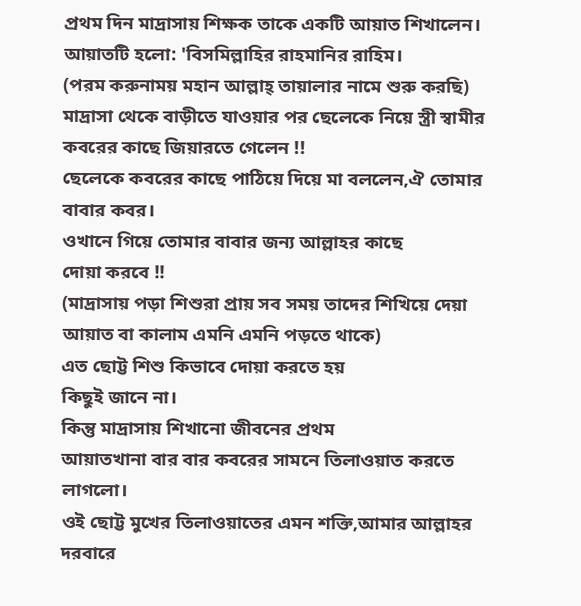প্রথম দিন মাদ্রাসায় শিক্ষক তাকে একটি আয়াত শিখালেন।
আয়াতটি হলো: 'বিসমিল্লাহির রাহমানির রাহিম।
(পরম করুনাময় মহান আল্লাহ্ তায়ালার নামে শুরু করছি)
মাদ্রাসা থেকে বাড়ীতে যাওয়ার পর ছেলেকে নিয়ে স্ত্রী স্বামীর কবরের কাছে জিয়ারতে গেলেন !!
ছেলেকে কবরের কাছে পাঠিয়ে দিয়ে মা বললেন,ঐ তোমার বাবার কবর।
ওখানে গিয়ে তোমার বাবার জন্য আল্লাহর কাছে
দোয়া করবে !!
(মাদ্রাসায় পড়া শিশুরা প্রায় সব সময় তাদের শিখিয়ে দেয়া আয়াত বা কালাম এমনি এমনি পড়তে থাকে)
এত ছোট্ট শিশু কিভাবে দোয়া করতে হয়
কিছুই জানে না।
কিন্তু মাদ্রাসায় শিখানো জীবনের প্রথম
আয়াতখানা বার বার কবরের সামনে তিলাওয়াত করতে লাগলো।
ওই ছোট্ট মুখের তিলাওয়াতের এমন শক্তি,আমার আল্লাহর দরবারে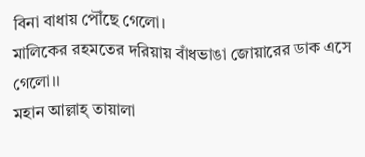বিনা বাধায় পৌঁছে গেলো।
মালিকের রহমতের দরিয়ায় বাঁধভাঙা জোয়ারের ডাক এসে গেলো।।
মহান আল্লাহ্ তায়ালা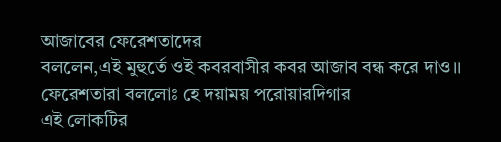আজাবের ফেরেশতাদের
বললেন,এই মুহুর্তে ওই কবরবাসীর কবর আজাব বন্ধ করে দাও।।
ফেরেশতারা বললোঃ হে দয়াময় পরোয়ারদিগার
এই লোকটির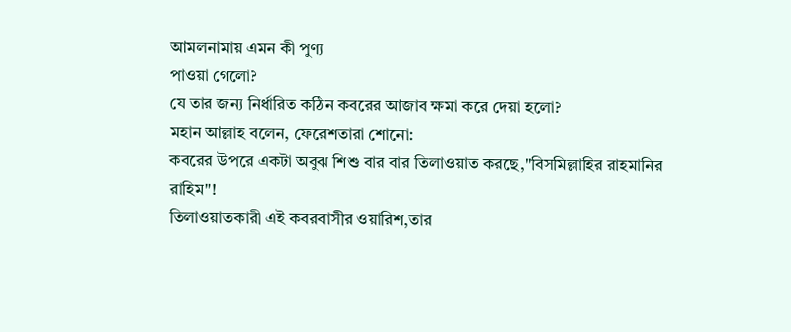আমলনামায় এমন কী পুণ্য
পাওয়া গেলো?
যে তার জন্য নির্ধারিত কঠিন কবরের আজাব ক্ষমা করে দেয়া হলো?
মহান আল্লাহ বলেন, ফেরেশতারা শোনো:
কবরের উপরে একটা অবুঝ শিশু বার বার তিলাওয়াত করছে,"বিসমিল্লাহির রাহমানির রাহিম"!
তিলাওয়াতকারী এই কবরবাসীর ওয়ারিশ,তার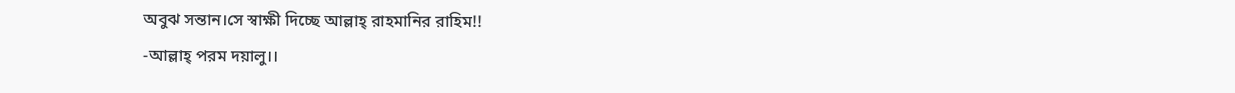অবুঝ সন্তান।সে স্বাক্ষী দিচ্ছে আল্লাহ্ রাহমানির রাহিম!!
-আল্লাহ্ পরম দয়ালু।।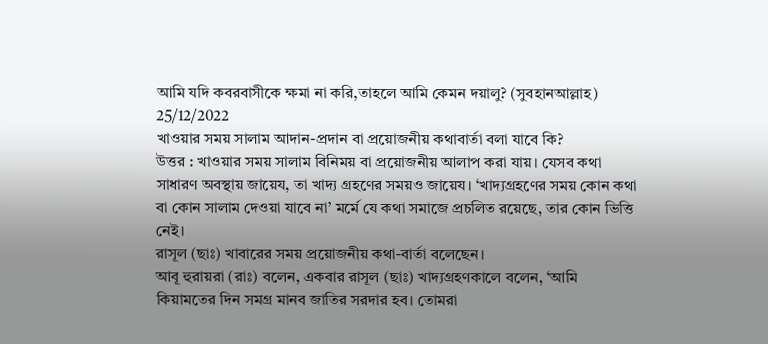আমি যদি কবরবাসীকে ক্ষমা না করি,তাহলে আমি কেমন দয়ালু? (সুবহানআল্লাহ)
25/12/2022
খাওয়ার সময় সালাম আদান-প্রদান বা প্রয়োজনীয় কথাবার্তা বলা যাবে কি?
উত্তর : খাওয়ার সময় সালাম বিনিময় বা প্রয়োজনীয় আলাপ করা যায়। যেসব কথা সাধারণ অবস্থায় জায়েয, তা খাদ্য গ্রহণের সময়ও জায়েয। ‘খাদ্যগ্রহণের সময় কোন কথা বা কোন সালাম দেওয়া যাবে না’ মর্মে যে কথা সমাজে প্রচলিত রয়েছে, তার কোন ভিত্তি নেই।
রাসূল (ছাঃ) খাবারের সময় প্রয়োজনীয় কথা-বার্তা বলেছেন।
আবূ হুরায়রা (রাঃ) বলেন, একবার রাসূল (ছাঃ) খাদ্যগ্রহণকালে বলেন, ‘আমি কিয়ামতের দিন সমগ্র মানব জাতির সরদার হব। তোমরা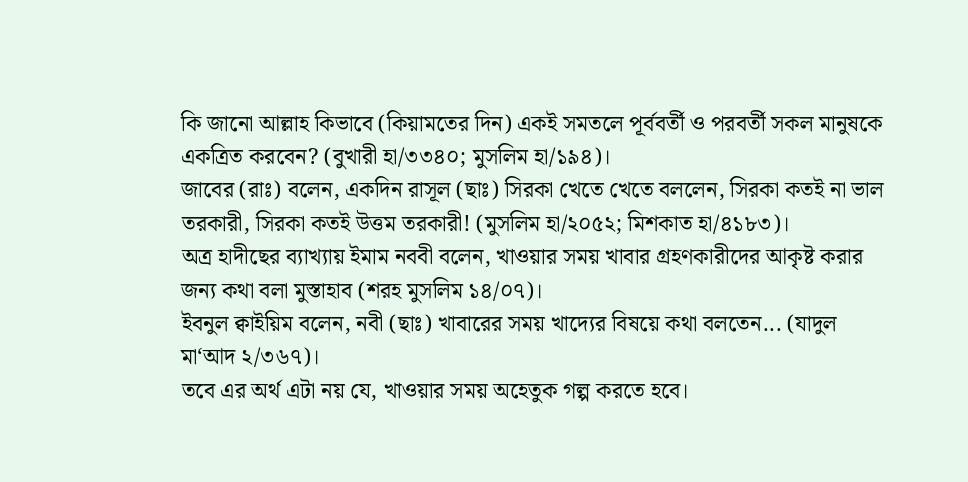কি জানো আল্লাহ কিভাবে (কিয়ামতের দিন) একই সমতলে পূর্ববর্তী ও পরবর্তী সকল মানুষকে একত্রিত করবেন? (বুখারী হা/৩৩৪০; মুসলিম হা/১৯৪)।
জাবের (রাঃ) বলেন, একদিন রাসূল (ছাঃ) সিরকা খেতে খেতে বললেন, সিরকা কতই না ভাল তরকারী, সিরকা কতই উত্তম তরকারী! (মুসলিম হা/২০৫২; মিশকাত হা/৪১৮৩)।
অত্র হাদীছের ব্যাখ্যায় ইমাম নববী বলেন, খাওয়ার সময় খাবার গ্রহণকারীদের আকৃষ্ট করার জন্য কথা বলা মুস্তাহাব (শরহ মুসলিম ১৪/০৭)।
ইবনুল ক্বাইয়িম বলেন, নবী (ছাঃ) খাবারের সময় খাদ্যের বিষয়ে কথা বলতেন... (যাদুল মা‘আদ ২/৩৬৭)।
তবে এর অর্থ এটা নয় যে, খাওয়ার সময় অহেতুক গল্প করতে হবে।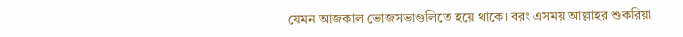যেমন আজকাল ভোজসভাগুলিতে হয়ে থাকে। বরং এসময় আল্লাহর শুকরিয়া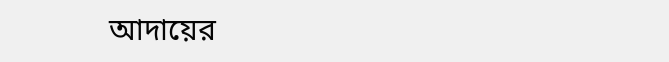আদায়ের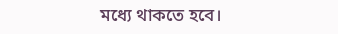মধ্যে থাকতে হবে।